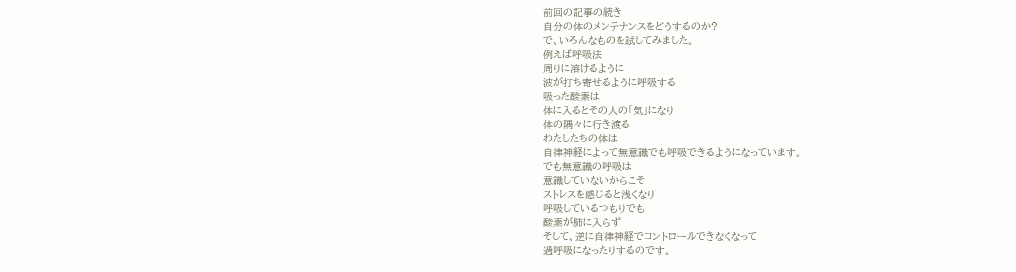前回の記事の続き
自分の体のメンテナンスをどうするのか?
で、いろんなものを試してみました。
例えば呼吸法
周りに溶けるように
波が打ち寄せるように呼吸する
吸った酸素は
体に入るとその人の「気」になり
体の隅々に行き渡る
わたしたちの体は
自律神経によって無意識でも呼吸できるようになっています。
でも無意識の呼吸は
意識していないからこそ
ストレスを感じると浅くなり
呼吸しているつもりでも
酸素が肺に入らず
そして、逆に自律神経でコントロールできなくなって
過呼吸になったりするのです。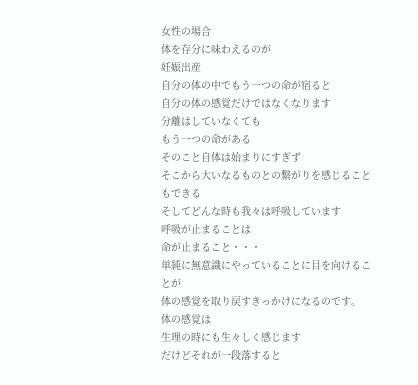女性の場合
体を存分に味わえるのが
妊娠出産
自分の体の中でもう一つの命が宿ると
自分の体の感覚だけではなくなります
分離はしていなくても
もう一つの命がある
そのこと自体は始まりにすぎず
そこから大いなるものとの繋がりを感じることもできる
そしてどんな時も我々は呼吸しています
呼吸が止まることは
命が止まること・・・
単純に無意識にやっていることに目を向けることが
体の感覚を取り戻すきっかけになるのです。
体の感覚は
生理の時にも生々しく感じます
だけどそれが一段落すると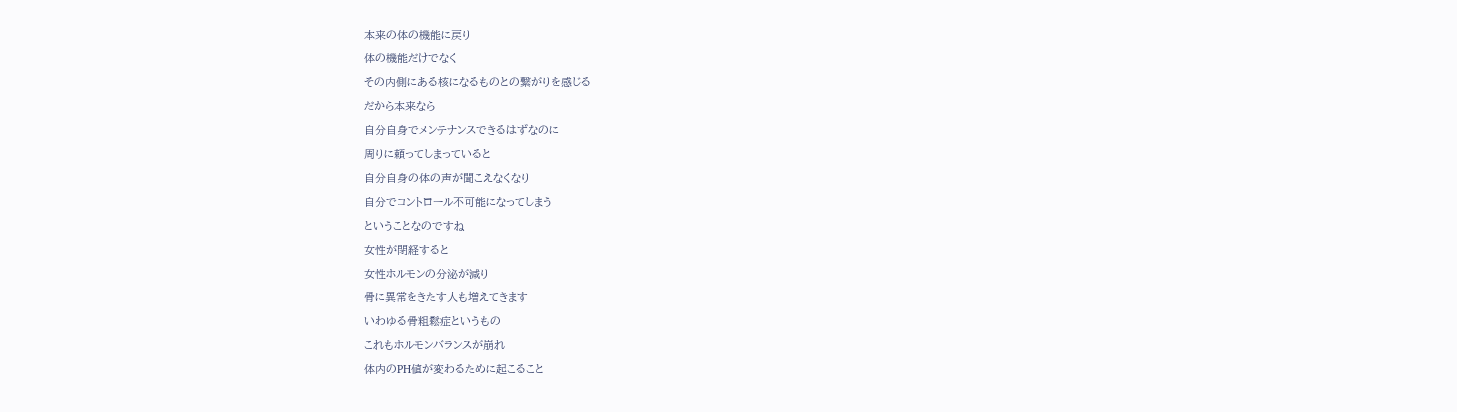本来の体の機能に戻り
体の機能だけでなく
その内側にある核になるものとの繋がりを感じる
だから本来なら
自分自身でメンテナンスできるはずなのに
周りに頼ってしまっていると
自分自身の体の声が聞こえなくなり
自分でコントロール不可能になってしまう
ということなのですね
女性が閉経すると
女性ホルモンの分泌が減り
骨に異常をきたす人も増えてきます
いわゆる骨粗鬆症というもの
これもホルモンバランスが崩れ
体内のPH値が変わるために起こること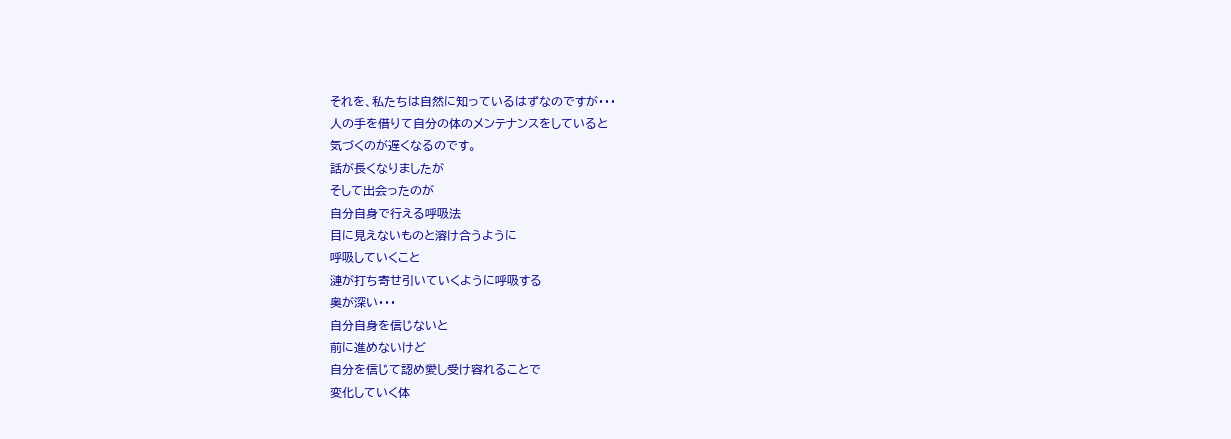それを、私たちは自然に知っているはずなのですが・・・
人の手を借りて自分の体のメンテナンスをしていると
気づくのが遅くなるのです。
話が長くなりましたが
そして出会ったのが
自分自身で行える呼吸法
目に見えないものと溶け合うように
呼吸していくこと
漣が打ち寄せ引いていくように呼吸する
奥が深い・・・
自分自身を信じないと
前に進めないけど
自分を信じて認め愛し受け容れることで
変化していく体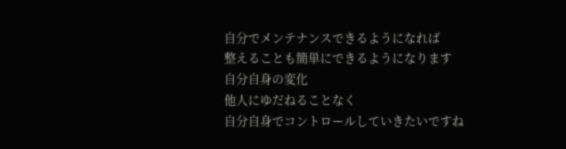自分でメンテナンスできるようになれば
整えることも簡単にできるようになります
自分自身の変化
他人にゆだねることなく
自分自身でコントロールしていきたいですね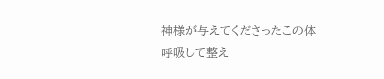神様が与えてくださったこの体
呼吸して整え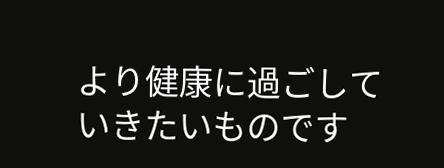より健康に過ごしていきたいものです